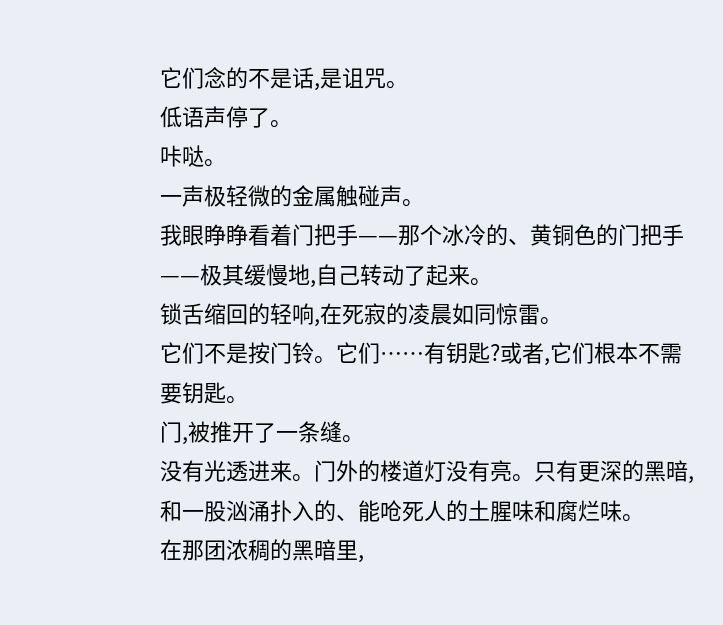它们念的不是话,是诅咒。
低语声停了。
咔哒。
一声极轻微的金属触碰声。
我眼睁睁看着门把手——那个冰冷的、黄铜色的门把手——极其缓慢地,自己转动了起来。
锁舌缩回的轻响,在死寂的凌晨如同惊雷。
它们不是按门铃。它们……有钥匙?或者,它们根本不需要钥匙。
门,被推开了一条缝。
没有光透进来。门外的楼道灯没有亮。只有更深的黑暗,和一股汹涌扑入的、能呛死人的土腥味和腐烂味。
在那团浓稠的黑暗里,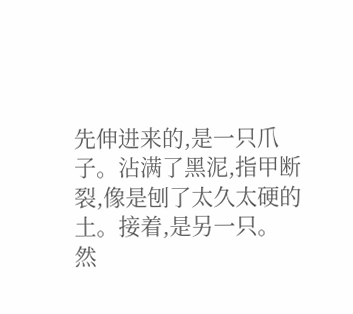先伸进来的,是一只爪子。沾满了黑泥,指甲断裂,像是刨了太久太硬的土。接着,是另一只。
然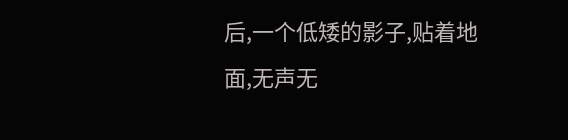后,一个低矮的影子,贴着地面,无声无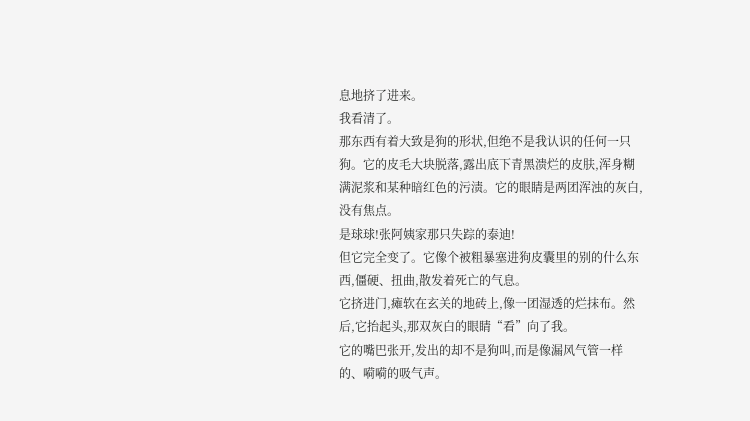息地挤了进来。
我看清了。
那东西有着大致是狗的形状,但绝不是我认识的任何一只狗。它的皮毛大块脱落,露出底下青黑溃烂的皮肤,浑身糊满泥浆和某种暗红色的污渍。它的眼睛是两团浑浊的灰白,没有焦点。
是球球!张阿姨家那只失踪的泰迪!
但它完全变了。它像个被粗暴塞进狗皮囊里的别的什么东西,僵硬、扭曲,散发着死亡的气息。
它挤进门,瘫软在玄关的地砖上,像一团湿透的烂抹布。然后,它抬起头,那双灰白的眼睛“看”向了我。
它的嘴巴张开,发出的却不是狗叫,而是像漏风气管一样的、嗬嗬的吸气声。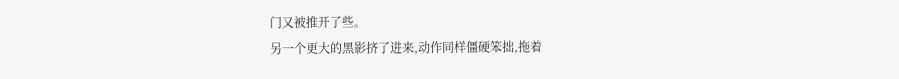门又被推开了些。
另一个更大的黑影挤了进来,动作同样僵硬笨拙,拖着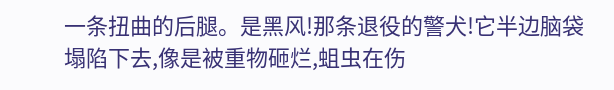一条扭曲的后腿。是黑风!那条退役的警犬!它半边脑袋塌陷下去,像是被重物砸烂,蛆虫在伤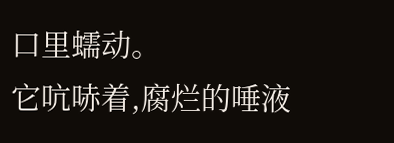口里蠕动。
它吭哧着,腐烂的唾液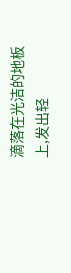滴落在光洁的地板上,发出轻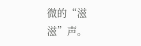微的“滋滋”声。